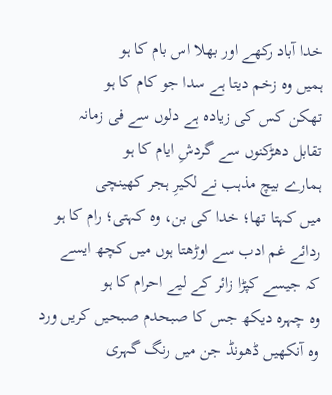خدا آباد رکھے اور بھلا اس بام کا ہو
ہمیں وہ زخم دیتا ہے سدا جو کام کا ہو
تھکن کس کی زیادہ ہے دلوں سے فی زمانہ
تقابل دھڑکنوں سے گردشِ ایام کا ہو
ہمارے بیچ مذہب نے لکیرِ ہجر کھینچی
میں کہتا تھا؛ خدا کی بن، وہ کہتی؛ رام کا ہو
ردائے غم ادب سے اوڑھتا ہوں میں کچھ ایسے
کہ جیسے کپڑا زائر کے لیے احرام کا ہو
وہ چہرہ دیکھ جس کا صبحدم صبحیں کریں ورد
وہ آنکھیں ڈھونڈ جن میں رنگ گہری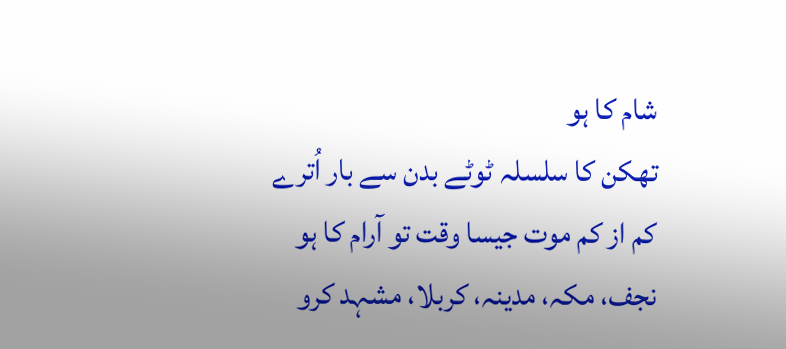شام کا ہو
تھکن کا سلسلہ ٹوٹے بدن سے بار اُترے
کم از کم موت جیسا وقت تو آرام کا ہو
نجف، مکہ، مدینہ، کربلا، مشہد کرو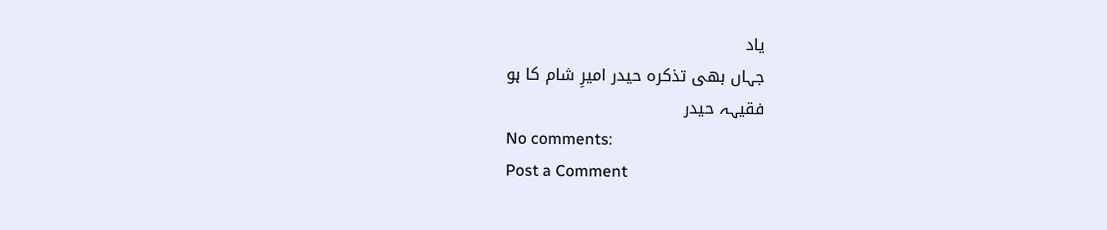یاد
جہاں بھی تذکرہ حیدر امیرِ شام کا ہو
فقیہہ حیدر
No comments:
Post a Comment